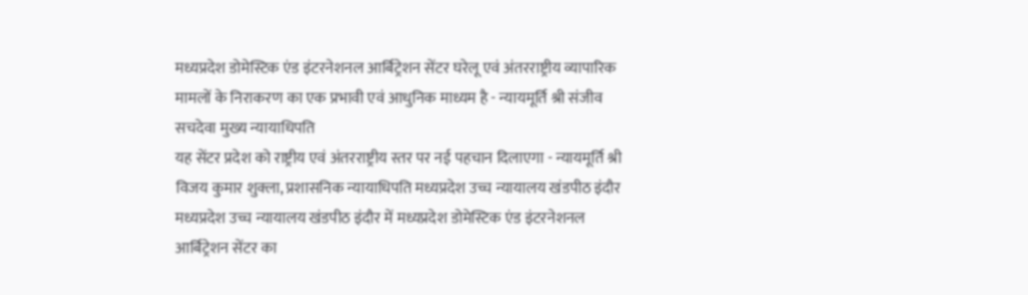मध्यप्रदेश डोमेस्टिक एंड इंटरनेशनल आर्बिट्रेशन सेंटर घरेलू एवं अंतरराष्ट्रीय व्यापारिक मामलों के निराकरण का एक प्रभावी एवं आधुनिक माध्यम है - न्यायमूर्ति श्री संजीव सचदेवा मुख्य न्यायाधिपति
यह सेंटर प्रदेश को राष्ट्रीय एवं अंतरराष्ट्रीय स्तर पर नई पहचान दिलाएगा - न्यायमूर्ति श्री विजय कुमार शुक्ला, प्रशासनिक न्यायाधिपति मध्यप्रदेश उच्च न्यायालय खंडपीठ इंदौर
मध्यप्रदेश उच्च न्यायालय खंडपीठ इंदौर में मध्यप्रदेश डोमेस्टिक एंड इंटरनेशनल आर्बिट्रेशन सेंटर का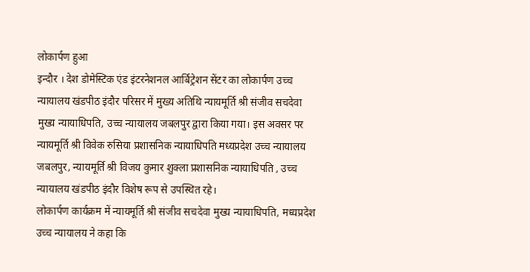लोकार्पण हुआ
इन्दौर । देश डोमेस्टिक एंड इंटरनेशनल आर्बिट्रेशन सेंटर का लोकार्पण उच्च न्यायालय खंडपीठ इंदौर परिसर में मुख्य अतिथि न्यायमूर्ति श्री संजीव सचदेवा मुख्य न्यायाधिपति, उच्च न्यायालय जबलपुर द्वारा किया गया। इस अवसर पर न्यायमूर्ति श्री विवेक रुसिया प्रशासनिक न्यायाधिपति मध्यप्रदेश उच्च न्यायालय जबलपुर, न्यायमूर्ति श्री विजय कुमार शुक्ला प्रशासनिक न्यायाधिपति , उच्च न्यायालय खंडपीठ इंदौर विशेष रूप से उपस्थित रहे।
लोकार्पण कार्यक्रम में न्यायमूर्ति श्री संजीव सचदेवा मुख्य न्यायाधिपति, मध्यप्रदेश उच्च न्यायालय ने कहा कि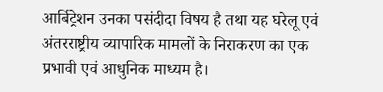आर्बिट्रेशन उनका पसंदीदा विषय है तथा यह घरेलू एवं अंतरराष्ट्रीय व्यापारिक मामलों के निराकरण का एक प्रभावी एवं आधुनिक माध्यम है।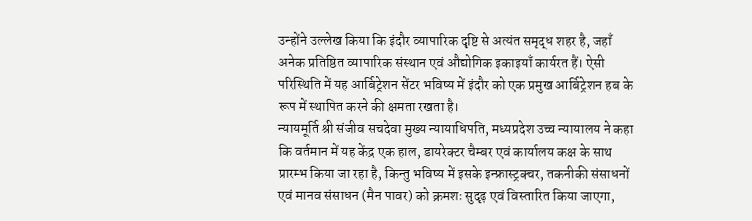उन्होंने उल्लेख किया कि इंदौर व्यापारिक दृष्टि से अत्यंत समृद्ध शहर है, जहाँ अनेक प्रतिष्ठित व्यापारिक संस्थान एवं औद्योगिक इकाइयाँ कार्यरत हैं। ऐसी परिस्थिति में यह आर्बिट्रेशन सेंटर भविष्य में इंदौर को एक प्रमुख आर्बिट्रेशन हब के रूप में स्थापित करने की क्षमता रखता है।
न्यायमूर्ति श्री संजीव सचदेवा मुख्य न्यायाधिपति, मध्यप्रदेश उच्च न्यायालय ने कहा कि वर्तमान में यह केंद्र एक हाल, डायरेक्टर चैम्बर एवं कार्यालय कक्ष के साथ प्रारम्भ किया जा रहा है, किन्तु भविष्य में इसके इन्फ्रास्ट्रक्चर, तकनीकी संसाधनों एवं मानव संसाधन (मैन पावर) को क्रमशः सुदृढ़ एवं विस्तारित किया जाएगा,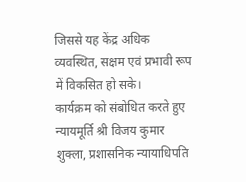जिससे यह केंद्र अधिक व्यवस्थित, सक्षम एवं प्रभावी रूप में विकसित हो सके।
कार्यक्रम को संबोधित करते हुए न्यायमूर्ति श्री विजय कुमार शुक्ला, प्रशासनिक न्यायाधिपति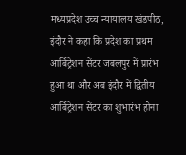मध्यप्रदेश उच्च न्यायालय खंडपीठ, इंदौर ने कहा कि प्रदेश का प्रथम आर्बिट्रेशन सेंटर जबलपुर में प्रारंभ हुआ था और अब इंदौर में द्वितीय आर्बिट्रेशन सेंटर का शुभारंभ होना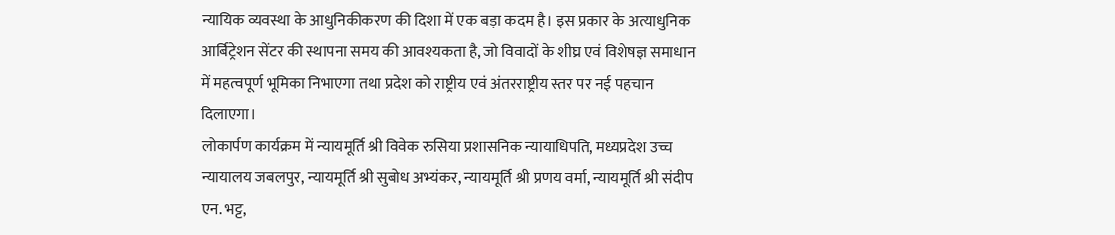न्यायिक व्यवस्था के आधुनिकीकरण की दिशा में एक बड़ा कदम है। इस प्रकार के अत्याधुनिक आर्बिट्रेशन सेंटर की स्थापना समय की आवश्यकता है, जो विवादों के शीघ्र एवं विशेषज्ञ समाधान में महत्वपूर्ण भूमिका निभाएगा तथा प्रदेश को राष्ट्रीय एवं अंतरराष्ट्रीय स्तर पर नई पहचान दिलाएगा।
लोकार्पण कार्यक्रम में न्यायमूर्ति श्री विवेक रुसिया प्रशासनिक न्यायाधिपति, मध्यप्रदेश उच्च न्यायालय जबलपुर, न्यायमूर्ति श्री सुबोध अभ्यंकर, न्यायमूर्ति श्री प्रणय वर्मा, न्यायमूर्ति श्री संदीप एन. भट्ट,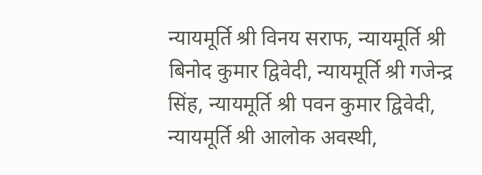न्यायमूर्ति श्री विनय सराफ, न्यायमूर्ति श्री बिनोद कुमार द्विवेदी, न्यायमूर्ति श्री गजेन्द्र सिंह, न्यायमूर्ति श्री पवन कुमार द्विवेदी, न्यायमूर्ति श्री आलोक अवस्थी,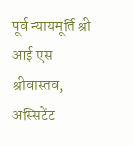पूर्व न्यायमूर्ति श्री आई एस श्रीवास्तव, अस्सिटेंट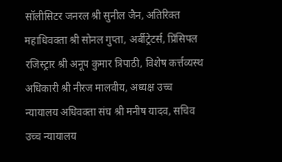सॉलीसिटर जनरल श्री सुनील जैन, अतिरिक्त महाधिवक्ता श्री सोनल गुप्ता, अर्बीट्रेटर्स, प्रिंसिपल रजिस्ट्रार श्री अनूप कुमार त्रिपाठी, विशेष कर्त्तव्यस्थ अधिकारी श्री नीरज मालवीय, अध्यक्ष उच्च न्यायालय अधिवक्ता संघ श्री मनीष यादव, सचिव उच्च न्यायालय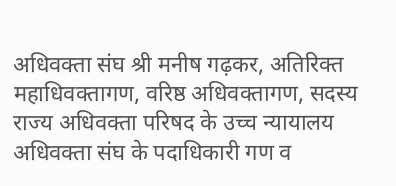अधिवक्ता संघ श्री मनीष गढ़कर, अतिरिक्त महाधिवक्तागण, वरिष्ठ अधिवक्तागण, सदस्य राज्य अधिवक्ता परिषद के उच्च न्यायालय अधिवक्ता संघ के पदाधिकारी गण व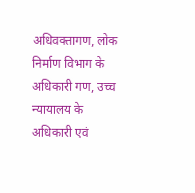अधिवक्तागण, लोक निर्माण विभाग के अधिकारी गण, उच्च न्यायालय के अधिकारी एवं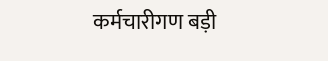कर्मचारीगण बड़ी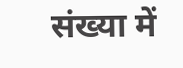संख्या में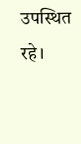उपस्थित रहे।